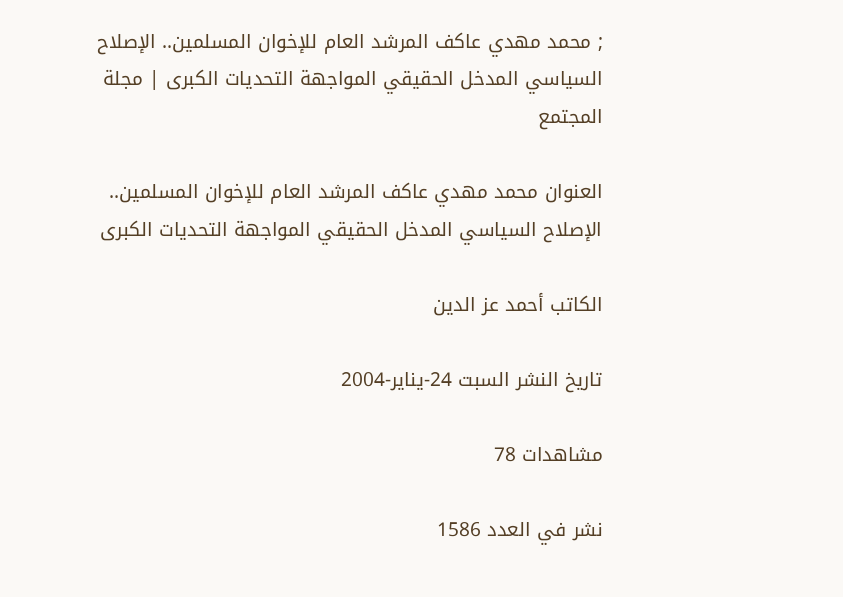; محمد مهدي عاكف المرشد العام للإخوان المسلمين.. الإصلاح السياسي المدخل الحقيقي المواجهة التحديات الكبرى | مجلة المجتمع

العنوان محمد مهدي عاكف المرشد العام للإخوان المسلمين.. الإصلاح السياسي المدخل الحقيقي المواجهة التحديات الكبرى

الكاتب أحمد عز الدين

تاريخ النشر السبت 24-يناير-2004

مشاهدات 78

نشر في العدد 1586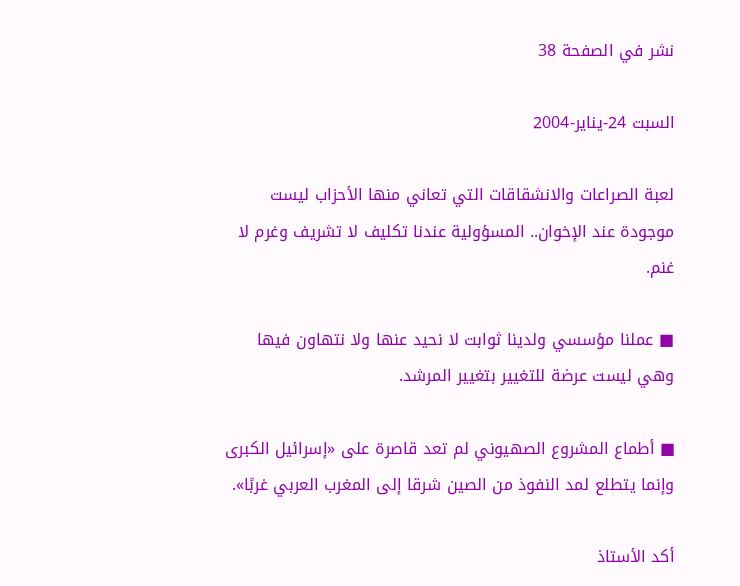نشر في الصفحة 38

السبت 24-يناير-2004

لعبة الصراعات والانشقاقات التي تعاني منها الأحزاب ليست موجودة عند الإخوان.. المسؤولية عندنا تكليف لا تشريف وغرم لا غنم.

■ عملنا مؤسسي ولدينا ثوابت لا نحيد عنها ولا نتهاون فيها وهي ليست عرضة للتغيير بتغيير المرشد.

■ أطماع المشروع الصهيوني لم تعد قاصرة على «إسرائيل الكبرى وإنما يتطلع لمد النفوذ من الصين شرقا إلى المغرب العربي غربًا».

أكد الأستاذ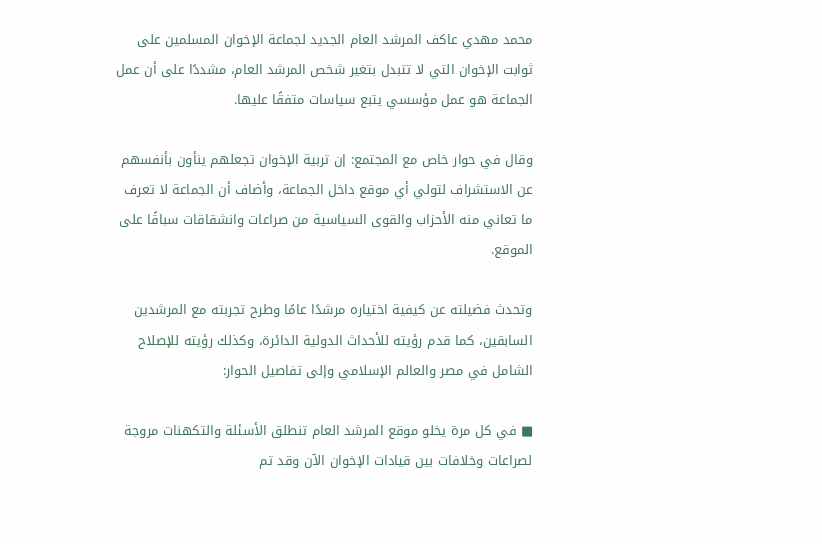محمد مهدي عاكف المرشد العام الجديد لجماعة الإخوان المسلمين على ثوابت الإخوان التي لا تتبدل بتغير شخص المرشد العام، مشددًا على أن عمل الجماعة هو عمل مؤسسي يتبع سياسات متفقًا عليها.

وقال في حوار خاص مع المجتمع: إن تربية الإخوان تجعلهم ينأون بأنفسهم عن الاستشراف لتولي أي موقع داخل الجماعة، وأضاف أن الجماعة لا تعرف ما تعاني منه الأحزاب والقوى السياسية من صراعات وانشقاقات سباقًا على الموقع.

وتحدث فضيلته عن كيفية اختياره مرشدًا عامًا وطرح تجربته مع المرشدين السابقين، كما قدم رؤيته للأحداث الدولية الدائرة، وكذلك رؤيته للإصلاح الشامل في مصر والعالم الإسلامي وإلى تفاصيل الحوار:

■ في كل مرة يخلو موقع المرشد العام تنطلق الأسئلة والتكهنات مروجة لصراعات وخلافات بين قيادات الإخوان الآن وقد تم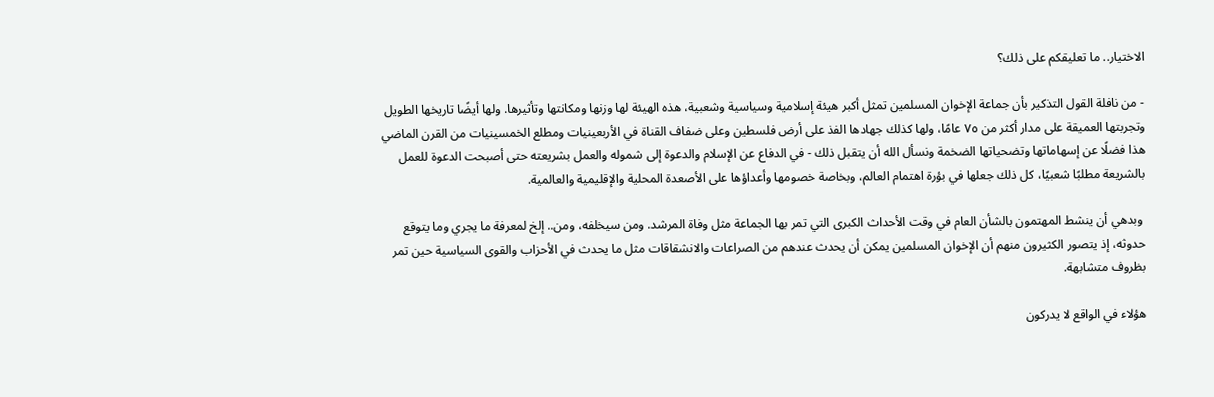الاختيار.. ما تعليقكم على ذلك؟

- من نافلة القول التذكير بأن جماعة الإخوان المسلمين تمثل أكبر هيئة إسلامية وسياسية وشعبية، هذه الهيئة لها وزنها ومكانتها وتأثيرها. ولها أيضًا تاريخها الطويل وتجربتها العميقة على مدار أكثر من ٧٥ عامًا، ولها كذلك جهادها الفذ على أرض فلسطين وعلى ضفاف القناة في الأربعينيات ومطلع الخمسينيات من القرن الماضي هذا فضلًا عن إسهاماتها وتضحياتها الضخمة ونسأل الله أن يتقبل ذلك - في الدفاع عن الإسلام والدعوة إلى شموله والعمل بشريعته حتى أصبحت الدعوة للعمل بالشريعة مطلبًا شعبيًا، كل ذلك جعلها في بؤرة اهتمام العالم، وبخاصة خصومها وأعداؤها على الأصعدة المحلية والإقليمية والعالمية.

 وبدهي أن ينشط المهتمون بالشأن العام في وقت الأحداث الكبرى التي تمر بها الجماعة مثل وفاة المرشد. ومن سيخلفه، ومن.. إلخ لمعرفة ما يجري وما يتوقع حدوثه، إذ يتصور الكثيرون منهم أن الإخوان المسلمين يمكن أن يحدث عندهم من الصراعات والانشقاقات مثل ما يحدث في الأحزاب والقوى السياسية حين تمر بظروف متشابهة.

هؤلاء في الواقع لا يدركون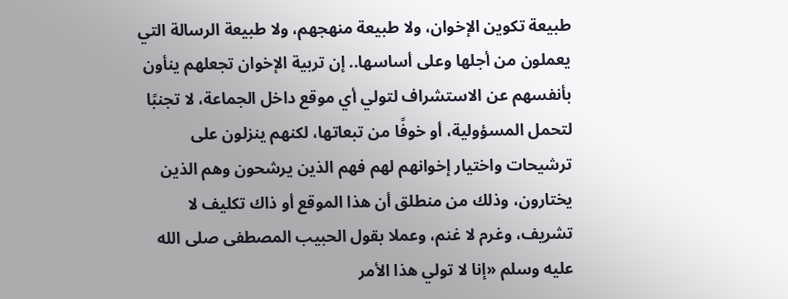طبيعة تكوين الإخوان، ولا طبيعة منهجهم، ولا طبيعة الرسالة التي يعملون من أجلها وعلى أساسها.. إن تربية الإخوان تجعلهم ينأون بأنفسهم عن الاستشراف لتولي أي موقع داخل الجماعة، لا تجنبًا لتحمل المسؤولية، أو خوفًا من تبعاتها، لكنهم ينزلون على ترشيحات واختيار إخوانهم لهم فهم الذين يرشحون وهم الذين يختارون، وذلك من منطلق أن هذا الموقع أو ذاك تكليف لا تشريف، وغرم لا غنم، وعملا بقول الحبيب المصطفى صلى الله عليه وسلم «إنا لا تولي هذا الأمر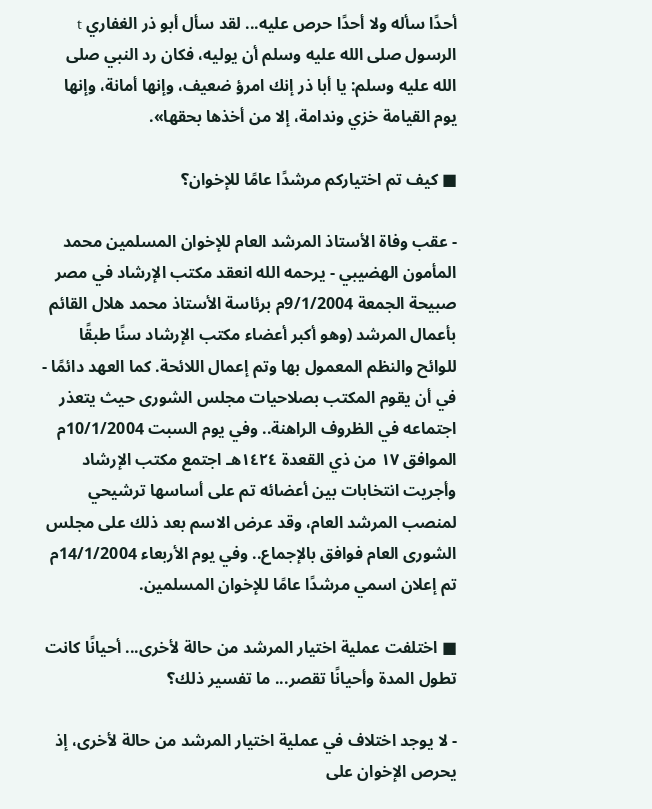أحدًا سأله ولا أحدًا حرص عليه... لقد سأل أبو ذر الغفاري t الرسول صلى الله عليه وسلم أن يوليه، فكان رد النبي صلى الله عليه وسلم: يا أبا ذر إنك امرؤ ضعيف، وإنها أمانة، وإنها يوم القيامة خزي وندامة، إلا من أخذها بحقها».

■ كيف تم اختياركم مرشدًا عامًا للإخوان؟

- عقب وفاة الأستاذ المرشد العام للإخوان المسلمين محمد المأمون الهضيبي - يرحمه الله انعقد مكتب الإرشاد في مصر صبيحة الجمعة 9/1/2004م برئاسة الأستاذ محمد هلال القائم بأعمال المرشد (وهو أكبر أعضاء مكتب الإرشاد سنًا طبقًا للوائح والنظم المعمول بها وتم إعمال اللائحة. كما العهد دائمًا - في أن يقوم المكتب بصلاحيات مجلس الشورى حيث يتعذر اجتماعه في الظروف الراهنة.. وفي يوم السبت 10/1/2004م الموافق ١٧ من ذي القعدة ١٤٢٤هـ اجتمع مكتب الإرشاد وأجريت انتخابات بين أعضائه تم على أساسها ترشيحي لمنصب المرشد العام، وقد عرض الاسم بعد ذلك على مجلس الشورى العام فوافق بالإجماع.. وفي يوم الأربعاء 14/1/2004م تم إعلان اسمي مرشدًا عامًا للإخوان المسلمين.

■ اختلفت عملية اختيار المرشد من حالة لأخرى... أحيانًا كانت تطول المدة وأحيانًا تقصر... ما تفسير ذلك؟

- لا يوجد اختلاف في عملية اختيار المرشد من حالة لأخرى، إذ يحرص الإخوان على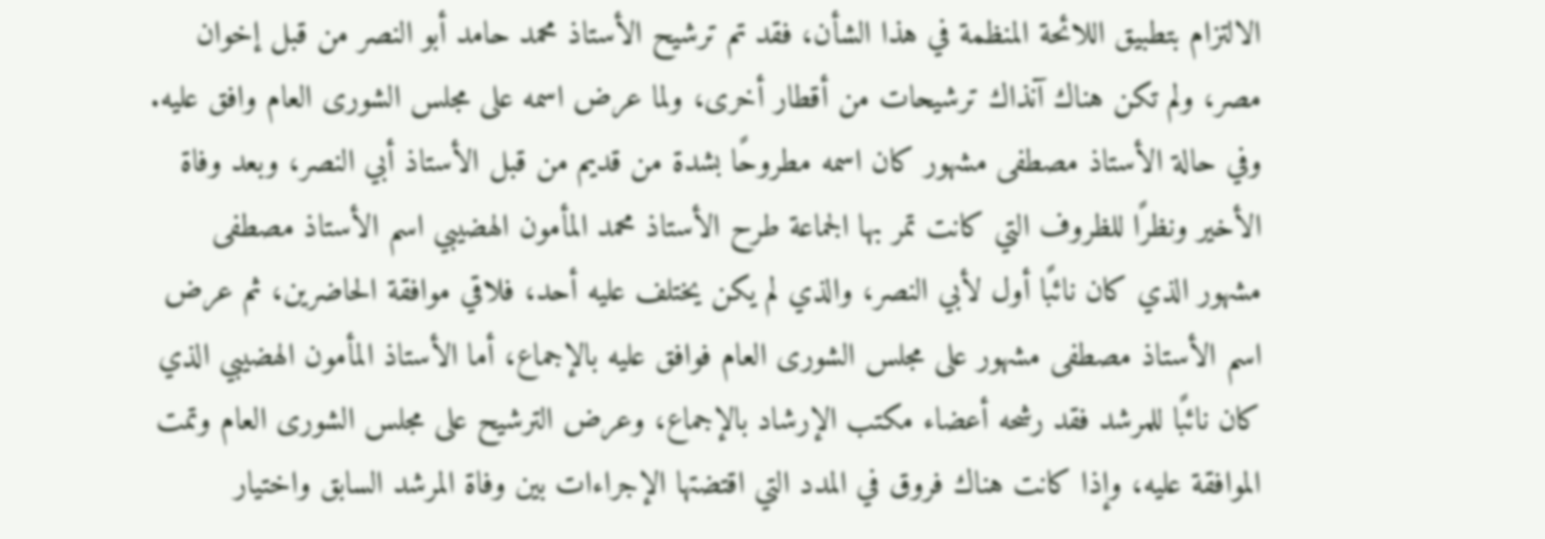الالتزام بتطبيق اللائحة المنظمة في هذا الشأن، فقد تم ترشيح الأستاذ محمد حامد أبو النصر من قبل إخوان مصر، ولم تكن هناك آنذاك ترشيحات من أقطار أخرى، ولما عرض اسمه على مجلس الشورى العام وافق عليه. وفي حالة الأستاذ مصطفى مشهور كان اسمه مطروحًا بشدة من قديم من قبل الأستاذ أبي النصر، وبعد وفاة الأخير ونظرًا للظروف التي كانت تمر بها الجماعة طرح الأستاذ محمد المأمون الهضيبي اسم الأستاذ مصطفى مشهور الذي كان نائبًا أول لأبي النصر، والذي لم يكن يختلف عليه أحد، فلاقي موافقة الحاضرين، ثم عرض اسم الأستاذ مصطفى مشهور على مجلس الشورى العام فوافق عليه بالإجماع، أما الأستاذ المأمون الهضيبي الذي كان نائبًا للمرشد فقد رشحه أعضاء مكتب الإرشاد بالإجماع، وعرض الترشيح على مجلس الشورى العام وتمت الموافقة عليه، وإذا كانت هناك فروق في المدد التي اقتضتها الإجراءات بين وفاة المرشد السابق واختيار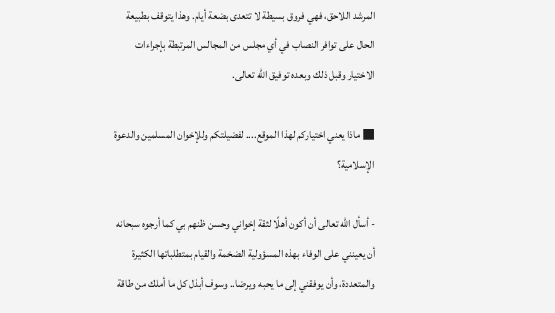المرشد اللاحق، فهي فروق بسيطة لا تتعدى بضعة أيام. وهذا يتوقف بطبيعة الحال على توافر النصاب في أي مجلس من المجالس المرتبطة بإجراءات الاختيار وقبل ذلك وبعده توفيق الله تعالى.

■ ماذا يعني اختياركم لهذا الموقع.... لفضيلتكم وللإخوان المسلمين والدعوة الإسلامية؟

- أسأل الله تعالى أن أكون أهلًا لثقة إخواني وحسن ظنهم بي كما أرجوه سبحانه أن يعينني على الوفاء بهذه المسؤولية الضخمة والقيام بمتطلباتها الكثيرة والمتعددة، وأن يوفقني إلى ما يحبه ويرضا.. وسوف أبذل كل ما أملك من طاقة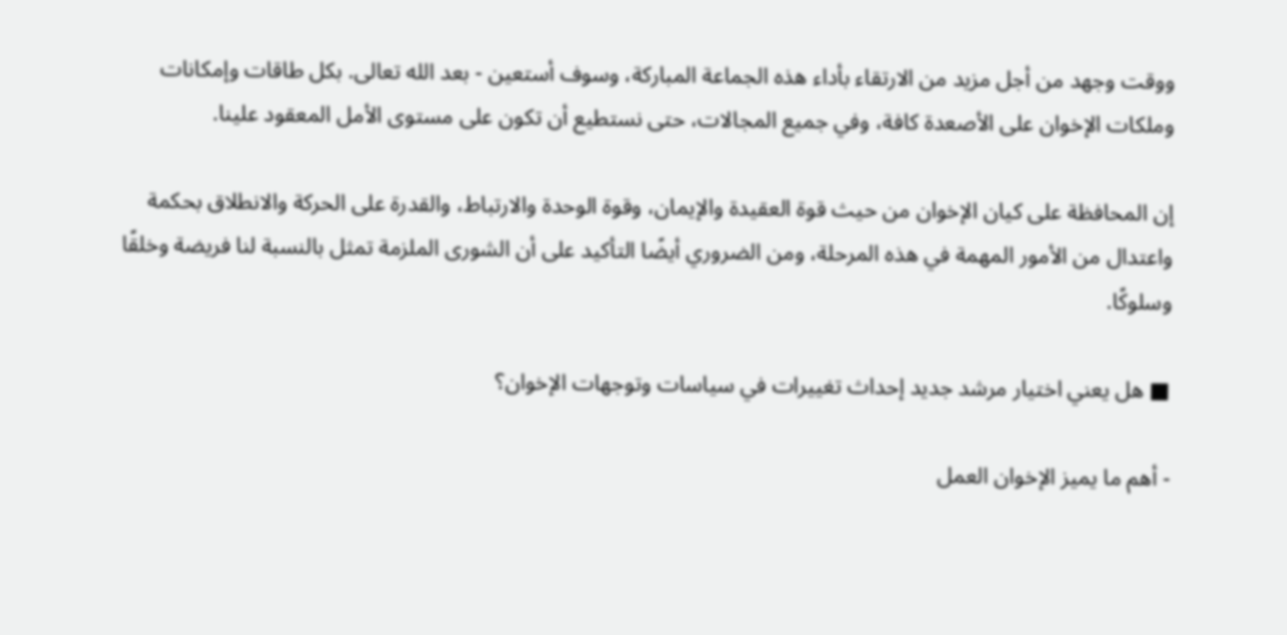ووقت وجهد من أجل مزيد من الارتقاء بأداء هذه الجماعة المباركة، وسوف أستعين - بعد الله تعالى. بكل طاقات وإمكانات وملكات الإخوان على الأصعدة كافة، وفي جميع المجالات، حتى نستطيع أن تكون على مستوى الأمل المعقود علينا.

إن المحافظة على كيان الإخوان من حيث قوة العقيدة والإيمان، وقوة الوحدة والارتباط، والقدرة على الحركة والانطلاق بحكمة واعتدال من الأمور المهمة في هذه المرحلة، ومن الضروري أيضًا التأكيد على أن الشورى الملزمة تمثل بالنسبة لنا فريضة وخلقًا وسلوكًا.

■ هل يعني اختيار مرشد جديد إحداث تغييرات في سياسات وتوجهات الإخوان؟

- أهم ما يميز الإخوان العمل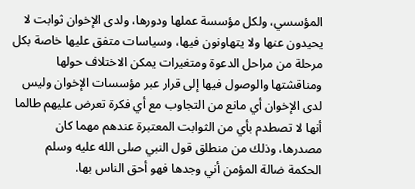المؤسسي، ولكل مؤسسة عملها ودورها، ولدى الإخوان ثوابت لا يحيدون عنها ولا يتهاونون فيها، وسياسات متفق عليها خاصة بكل مرحلة من مراحل الدعوة ومتغيرات يمكن الاختلاف حولها ومناقشتها والوصول فيها إلى قرار عبر مؤسسات الإخوان وليس لدى الإخوان أي مانع من التجاوب مع أي فكرة تعرض عليهم طالما أنها لا تصطدم بأي من الثوابت المعتبرة عندهم مهما كان مصدرها، وذلك من منطلق قول النبي صلى الله عليه وسلم الحكمة ضالة المؤمن أني وجدها فهو أحق الناس بها.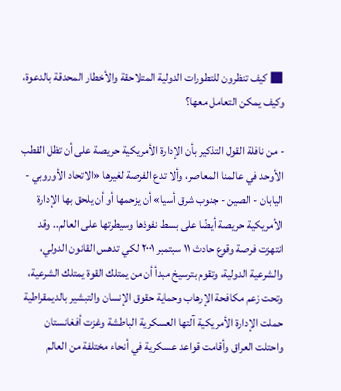■ كيف تنظرون للتطورات الدولية المتلاحقة والأخطار المحدقة بالدعوة، وكيف يمكن التعامل معها؟

- من نافلة القول التذكير بأن الإدارة الأمريكية حريصة على أن تظل القطب الأوحد في عالمنا المعاصر، وألا تدع الفرصة لغيرها «الاتحاد الأوروبي - اليابان - الصين - جنوب شرق أسيا» أن يزحمها أو أن يلحق بها الإدارة الأمريكية حريصة أيضًا على بسط نفوذها وسيطرتها على العالم.. وقد انتهزت فرصة وقوع حادث ۱۱ سبتمبر ۲۰۰۱ لكي تدهس القانون الدولي، والشرعية الدولية، وتقوم بترسيخ مبدأ أن من يمتلك القوة يمتلك الشرعية، وتحت زعم مكافحة الإرهاب وحماية حقوق الإنسان والتبشير بالديمقراطية حملت الإدارة الأمريكية آلتها العسكرية الباطشة وغزت أفغانستان واحتلت العراق وأقامت قواعد عسكرية في أنحاء مختلفة من العالم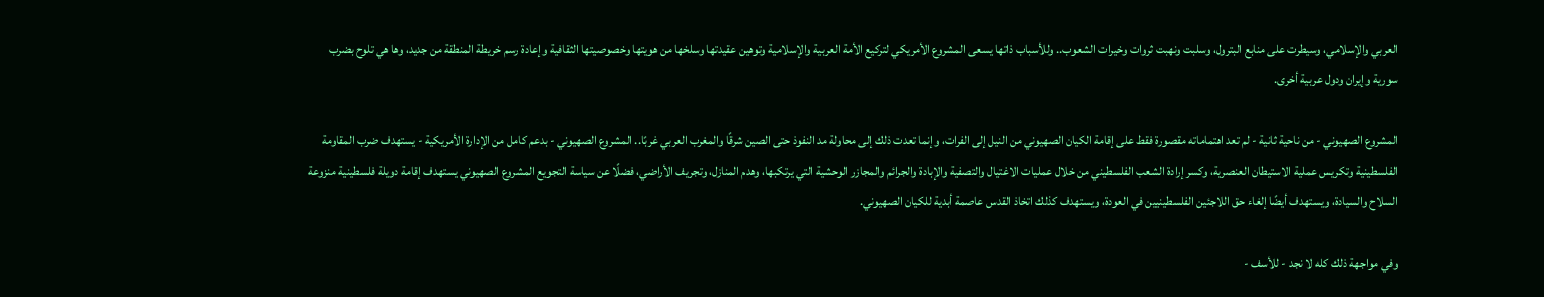العربي والإسلامي، وسيطرت على منابع البترول، وسلبت ونهبت ثروات وخيرات الشعوب.. وللأسباب ذاتها يسعى المشروع الأمريكي لتركيع الأمة العربية والإسلامية وتوهين عقيدتها وسلخها من هويتها وخصوصيتها الثقافية وإعادة رسم خريطة المنطقة من جديد، وها هي تلوح بضرب سورية وإيران ودول عربية أخرى.

المشروع الصهيوني - من ناحية ثانية - لم تعد اهتماماته مقصورة فقط على إقامة الكيان الصهيوني من النيل إلى الفرات، وإنما تعدت ذلك إلى محاولة مد النفوذ حتى الصين شرقًا والمغرب العربي غربًا.. المشروع الصهيوني - بدعم كامل من الإدارة الأمريكية - يستهدف ضرب المقاومة الفلسطينية وتكريس عملية الاستيطان العنصرية، وكسر إرادة الشعب الفلسطيني من خلال عمليات الاغتيال والتصفية والإبادة والجرائم والمجازر الوحشية التي يرتكبها، وهدم المنازل، وتجريف الأراضي، فضلًا عن سياسة التجويع المشروع الصهيوني يستهدف إقامة دويلة فلسطينية منزوعة السلاح والسيادة، ويستهدف أيضًا إلغاء حق اللاجئين الفلسطينيين في العودة، ويستهدف كذلك اتخاذ القدس عاصمة أبدية للكيان الصهيوني.

وفي مواجهة ذلك كله لا نجد - للأسف -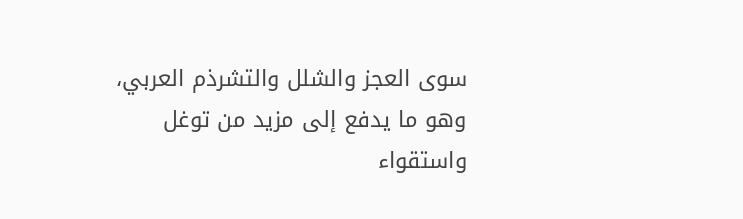سوى العجز والشلل والتشرذم العربي، وهو ما يدفع إلى مزيد من توغل واستقواء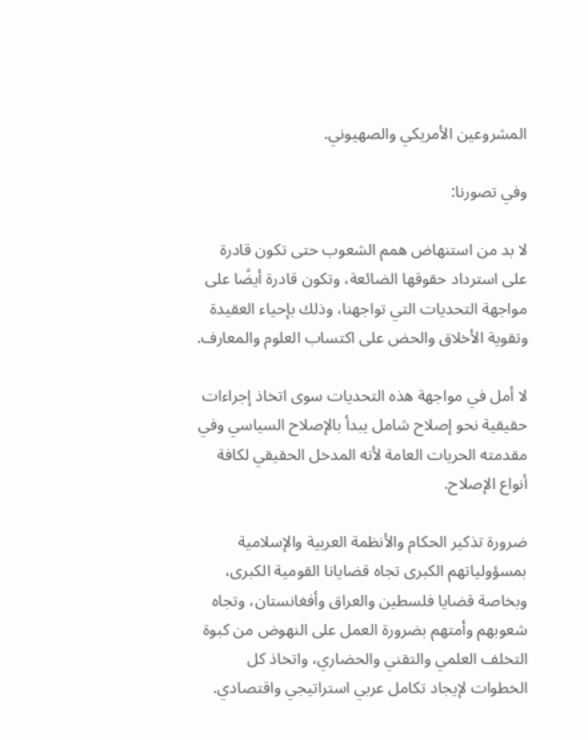المشروعين الأمريكي والصهيوني.

وفي تصورنا:

لا بد من استنهاض همم الشعوب حتى تكون قادرة على استرداد حقوقها الضائعة، وتكون قادرة أيضًا على مواجهة التحديات التي تواجهنا، وذلك بإحياء العقيدة وتقوية الأخلاق والحض على اكتساب العلوم والمعارف.

لا أمل في مواجهة هذه التحديات سوى اتخاذ إجراءات حقيقية نحو إصلاح شامل يبدأ بالإصلاح السياسي وفي مقدمته الحريات العامة لأنه المدخل الحقيقي لكافة أنواع الإصلاح.

ضرورة تذكير الحكام والأنظمة العربية والإسلامية بمسؤولياتهم الكبرى تجاه قضايانا القومية الكبرى، وبخاصة قضايا فلسطين والعراق وأفغانستان، وتجاه شعوبهم وأمتهم بضرورة العمل على النهوض من كبوة التخلف العلمي والتقني والحضاري، واتخاذ كل الخطوات لإيجاد تكامل عربي استراتيجي واقتصادي.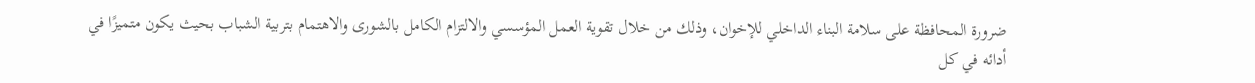ضرورة المحافظة على سلامة البناء الداخلي للإخوان، وذلك من خلال تقوية العمل المؤسسي والالتزام الكامل بالشورى والاهتمام بتربية الشباب بحيث يكون متميزًا في أدائه في كل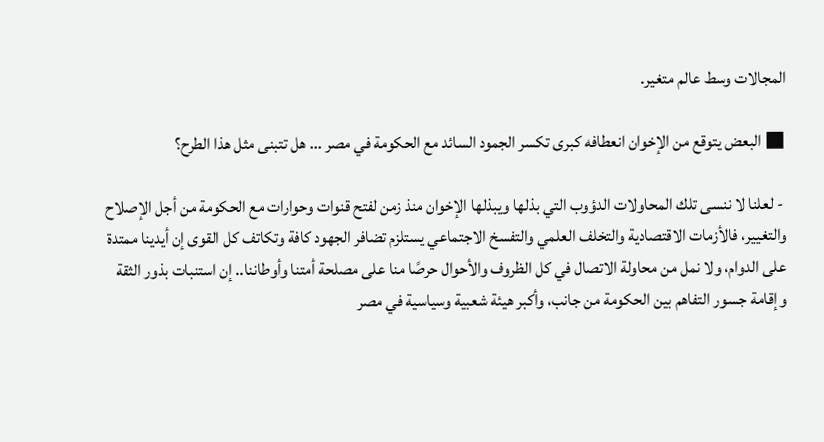المجالات وسط عالم متغير.

■ البعض يتوقع من الإخوان انعطافه كبرى تكسر الجمود السائد مع الحكومة في مصر ... هل تتبنى مثل هذا الطرح؟

 - لعلنا لا ننسى تلك المحاولات الدؤوب التي بذلها ويبذلها الإخوان منذ زمن لفتح قنوات وحوارات مع الحكومة من أجل الإصلاح والتغيير، فالأزمات الاقتصادية والتخلف العلمي والتفسخ الاجتماعي يستلزم تضافر الجهود كافة وتكاتف كل القوى إن أيدينا ممتدة على الدوام، ولا نمل من محاولة الاتصال في كل الظروف والأحوال حرصًا منا على مصلحة أمتنا وأوطاننا.. إن استنبات بذور الثقة وإقامة جسور التفاهم بين الحكومة من جانب، وأكبر هيئة شعبية وسياسية في مصر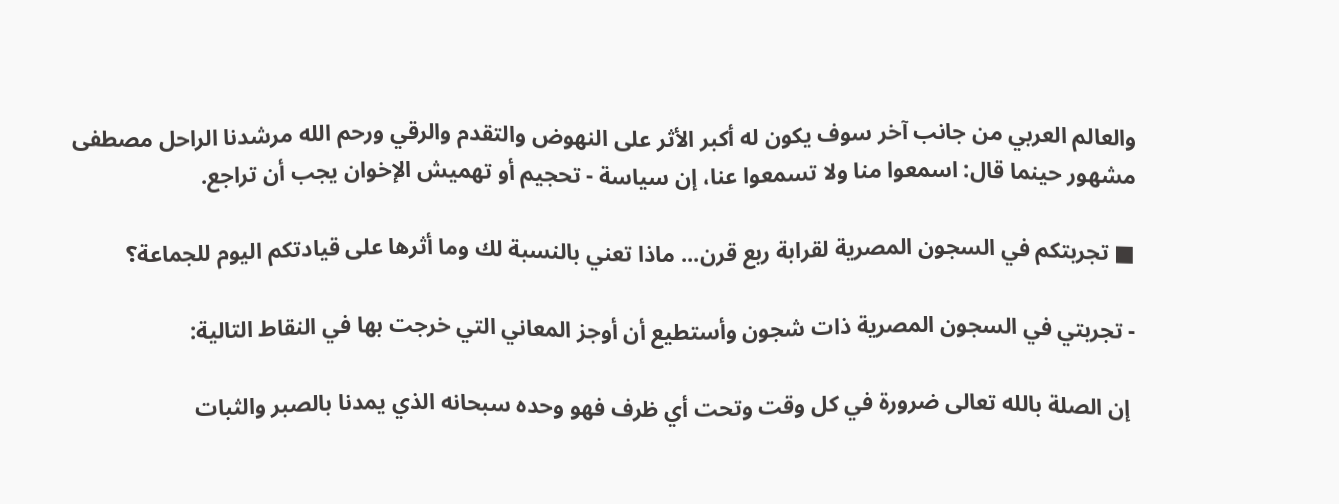والعالم العربي من جانب آخر سوف يكون له أكبر الأثر على النهوض والتقدم والرقي ورحم الله مرشدنا الراحل مصطفى مشهور حينما قال: اسمعوا منا ولا تسمعوا عنا، إن سياسة - تحجيم أو تهميش الإخوان يجب أن تراجع.

■ تجربتكم في السجون المصرية لقرابة ربع قرن... ماذا تعني بالنسبة لك وما أثرها على قيادتكم اليوم للجماعة؟

- تجربتي في السجون المصرية ذات شجون وأستطيع أن أوجز المعاني التي خرجت بها في النقاط التالية:

 إن الصلة بالله تعالى ضرورة في كل وقت وتحت أي ظرف فهو وحده سبحانه الذي يمدنا بالصبر والثبات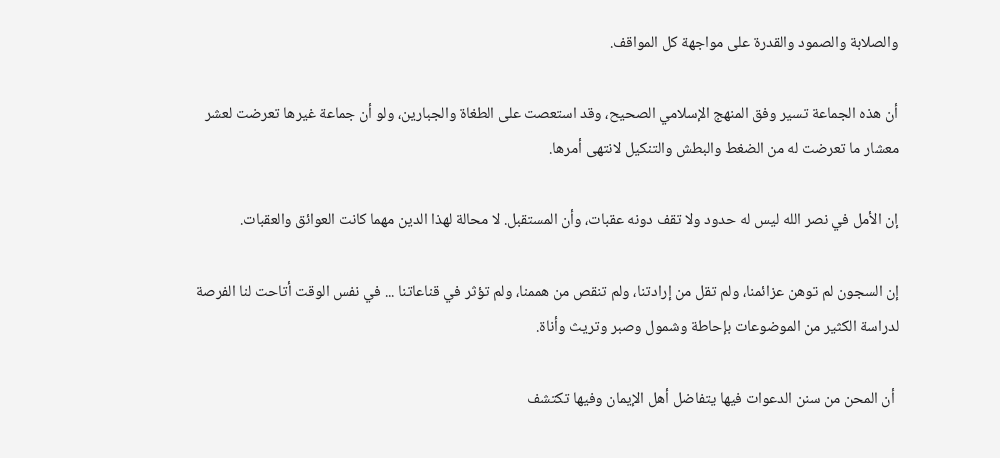والصلابة والصمود والقدرة على مواجهة كل المواقف.

أن هذه الجماعة تسير وفق المنهج الإسلامي الصحيح، وقد استعصت على الطغاة والجبارين، ولو أن جماعة غيرها تعرضت لعشر معشار ما تعرضت له من الضغط والبطش والتنكيل لانتهى أمرها.

إن الأمل في نصر الله ليس له حدود ولا تقف دونه عقبات، وأن المستقبل. لا محالة لهذا الدين مهما كانت العوائق والعقبات.

إن السجون لم توهن عزائمنا، ولم تقل من إرادتنا، ولم تنقص من هممنا، ولم تؤثر في قناعاتنا ... في نفس الوقت أتاحت لنا الفرصة لدراسة الكثير من الموضوعات بإحاطة وشمول وصبر وتريث وأناة.

 أن المحن من سنن الدعوات فيها يتفاضل أهل الإيمان وفيها تكتشف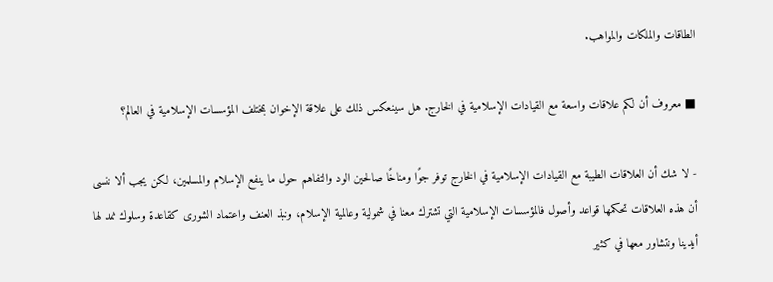الطاقات والملكات والمواهب.

■ معروف أن لكم علاقات واسعة مع القيادات الإسلامية في الخارج. هل سينعكس ذلك على علاقة الإخوان بمختلف المؤسسات الإسلامية في العالم؟

- لا شك أن العلاقات الطيبة مع القيادات الإسلامية في الخارج توفر جوًا ومناخًا صالحين الود والتفاهم حول ما ينفع الإسلام والمسلمين، لكن يجب ألا ننسى أن هذه العلاقات تحكمها قواعد وأصول فالمؤسسات الإسلامية التي تشترك معنا في شمولية وعالمية الإسلام، ونبذ العنف واعتماد الشورى كقاعدة وسلوك نمد لها أيدينا ونتشاور معها في كثير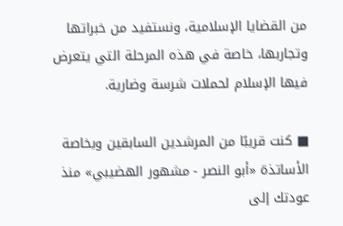من القضايا الإسلامية، ونستفيد من خبراتها وتجاربها، خاصة في هذه المرحلة التي يتعرض فيها الإسلام لحملات شرسة وضارية.

■ كنت قريبًا من المرشدين السابقين وبخاصة الأساتذة «أبو النصر - مشهور الهضيبي» منذ عودتك إلى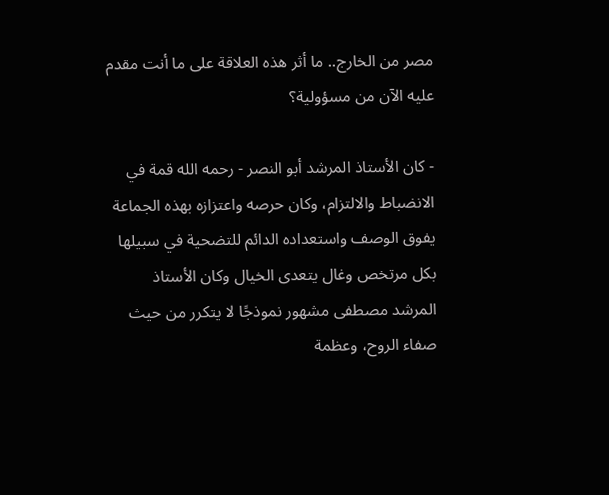مصر من الخارج.. ما أثر هذه العلاقة على ما أنت مقدم عليه الآن من مسؤولية؟

- كان الأستاذ المرشد أبو النصر - رحمه الله قمة في الانضباط والالتزام، وكان حرصه واعتزازه بهذه الجماعة يفوق الوصف واستعداده الدائم للتضحية في سبيلها بكل مرتخص وغال يتعدى الخيال وكان الأستاذ المرشد مصطفى مشهور نموذجًا لا يتكرر من حيث صفاء الروح، وعظمة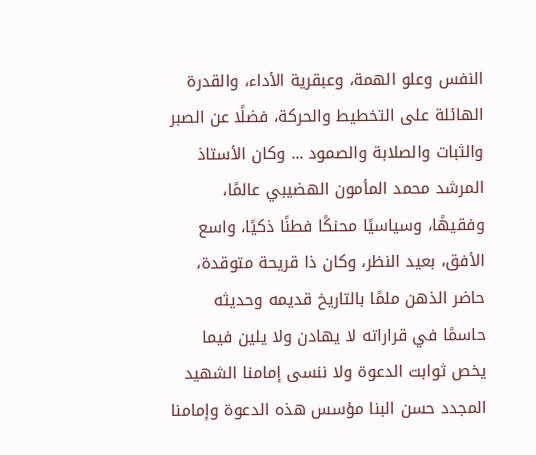النفس وعلو الهمة، وعبقرية الأداء، والقدرة الهائلة على التخطيط والحركة، فضلًا عن الصبر والثبات والصلابة والصمود ... وكان الأستاذ المرشد محمد المأمون الهضيبي عالمًا، وفقيهًا، وسياسيًا محنكًا فطنًا ذكيًا، واسع الأفق، بعيد النظر، وكان ذا قريحة متوقدة، حاضر الذهن ملمًا بالتاريخ قديمه وحديثه حاسمًا في قراراته لا يهادن ولا يلين فيما يخص ثوابت الدعوة ولا ننسى إمامنا الشهيد المجدد حسن البنا مؤسس هذه الدعوة وإمامنا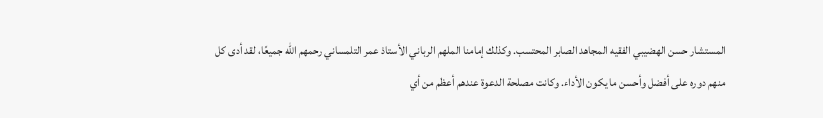المستشار حسن الهضيبي الفقيه المجاهد الصابر المحتسب. وكذلك إمامنا الملهم الرباني الأستاذ عمر التلمساني رحمهم الله جميعًا، لقد أدى كل منهم دوره على أفضل وأحسن ما يكون الأداء. وكانت مصلحة الدعوة عندهم أعظم من أي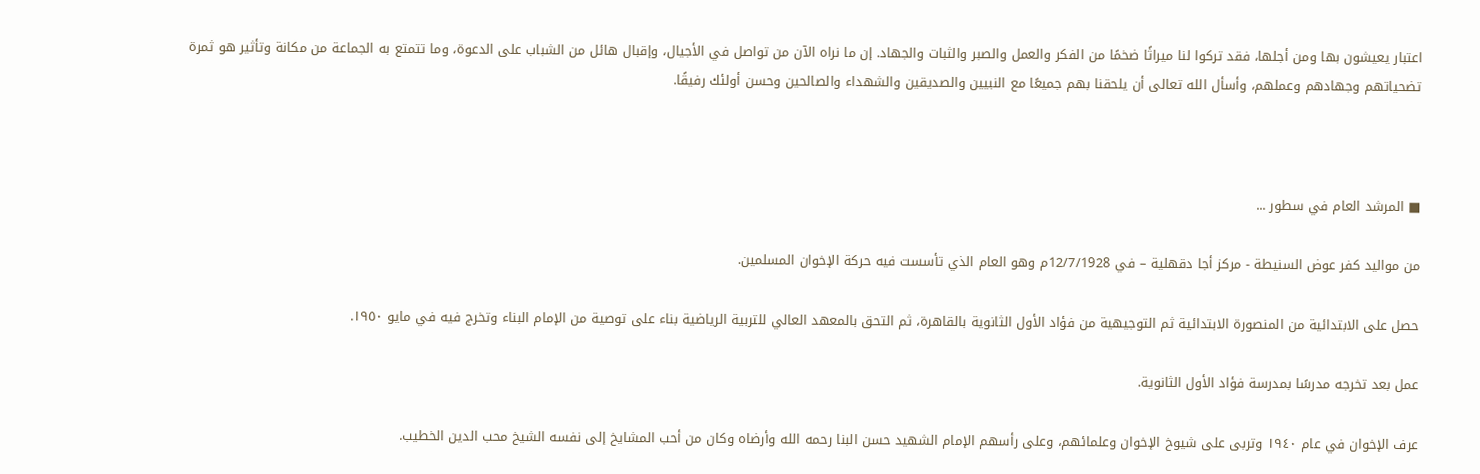اعتبار يعيشون بها ومن أجلها، فقد تركوا لنا ميراثًا ضخمًا من الفكر والعمل والصبر والثبات والجهاد. إن ما نراه الآن من تواصل في الأجيال، وإقبال هائل من الشباب على الدعوة، وما تتمتع به الجماعة من مكانة وتأثير هو ثمرة تضحياتهم وجهادهم وعملهم، وأسأل الله تعالى أن يلحقنا بهم جميعًا مع النبيين والصديقين والشهداء والصالحين وحسن أولئك رفيقًا.



■ المرشد العام في سطور ...

من مواليد كفر عوض السنيطة - مركز أجا دقهلية – في 12/7/1928م وهو العام الذي تأسست فيه حركة الإخوان المسلمين.

حصل على الابتدائية من المنصورة الابتدائية ثم التوجيهية من فؤاد الأول الثانوية بالقاهرة، ثم التحق بالمعهد العالي للتربية الرياضية بناء على توصية من الإمام البناء وتخرج فيه في مايو ١٩٥٠.

عمل بعد تخرجه مدرسًا بمدرسة فؤاد الأول الثانوية.

عرف الإخوان في عام ١٩٤٠ وتربى على شيوخ الإخوان وعلمائهم، وعلى رأسهم الإمام الشهيد حسن البنا رحمه الله وأرضاه وكان من أحب المشايخ إلى نفسه الشيخ محب الدين الخطيب.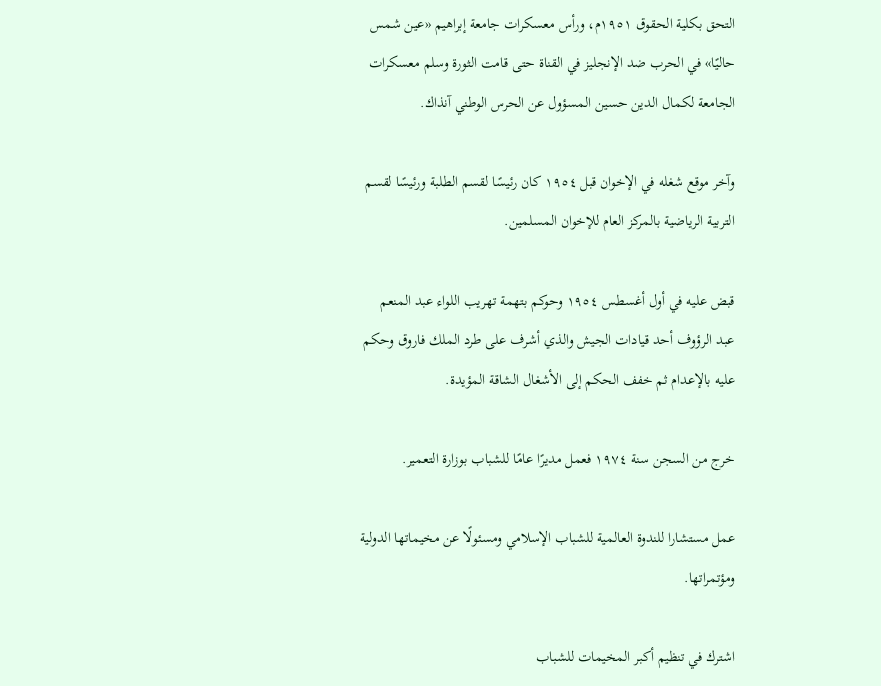التحق بكلية الحقوق ١٩٥١م، ورأس معسكرات جامعة إبراهيم «عين شمس حاليًا» في الحرب ضد الإنجليز في القناة حتى قامت الثورة وسلم معسكرات الجامعة لكمال الدين حسين المسؤول عن الحرس الوطني آنذاك.

وآخر موقع شغله في الإخوان قبل ١٩٥٤ كان رئيسًا لقسم الطلبة ورئيسًا لقسم التربية الرياضية بالمركز العام للإخوان المسلمين.

قبض عليه في أول أغسطس ١٩٥٤ وحوكم بتهمة تهريب اللواء عبد المنعم عبد الرؤوف أحد قيادات الجيش والذي أشرف على طرد الملك فاروق وحكم عليه بالإعدام ثم خفف الحكم إلى الأشغال الشاقة المؤيدة.

خرج من السجن سنة ١٩٧٤ فعمل مديرًا عامًا للشباب بوزارة التعمير.

عمل مستشارا للندوة العالمية للشباب الإسلامي ومسئولًا عن مخيماتها الدولية ومؤتمراتها.

اشترك في تنظيم أكبر المخيمات للشباب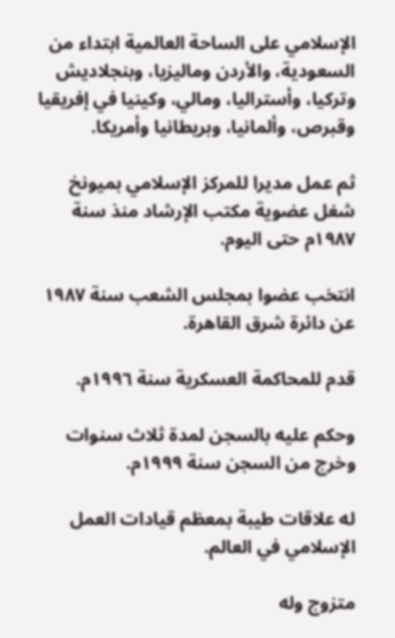الإسلامي على الساحة العالمية ابتداء من السعودية، والأردن وماليزيا، وبنجلاديش وتركيا، وأستراليا، ومالي، وكينيا في إفريقيا وقبرص، وألمانيا، وبريطانيا وأمريكا.

ثم عمل مديرا للمركز الإسلامي بميونخ شغل عضوية مكتب الإرشاد منذ سنة ۱۹۸۷م حتى اليوم.

انتخب عضوا بمجلس الشعب سنة ١٩٨٧ عن دائرة شرق القاهرة.

قدم للمحاكمة العسكرية سنة ١٩٩٦م.

وحكم عليه بالسجن لمدة ثلاث سنوات وخرج من السجن سنة ١٩٩٩م.

له علاقات طيبة بمعظم قيادات العمل الإسلامي في العالم.

متزوج وله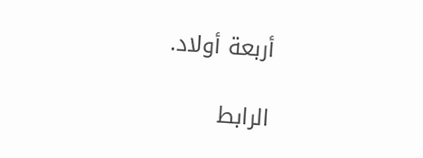أربعة أولاد.

الرابط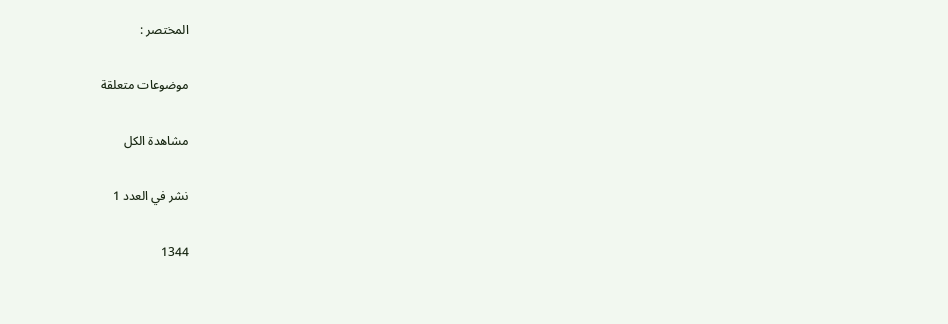المختصر :

موضوعات متعلقة

مشاهدة الكل

نشر في العدد 1

1344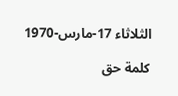الثلاثاء 17-مارس-1970

كلمة حق